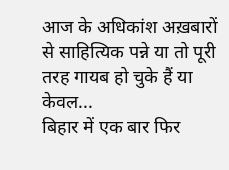आज के अधिकांश अख़बारों से साहित्यिक पन्ने या तो पूरी तरह गायब हो चुके हैं या केवल...
बिहार में एक बार फिर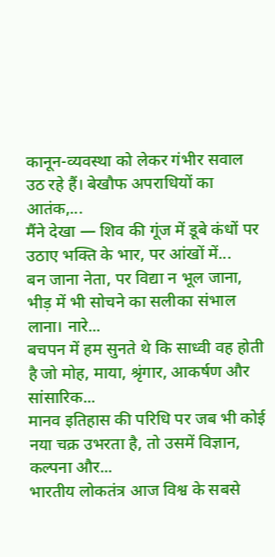कानून-व्यवस्था को लेकर गंभीर सवाल उठ रहे हैं। बेखौफ अपराधियों का आतंक,...
मैंने देखा — शिव की गूंज में डूबे कंधों पर उठाए भक्ति के भार, पर आंखों में...
बन जाना नेता, पर विद्या न भूल जाना, भीड़ में भी सोचने का सलीका संभाल लाना। नारे...
बचपन में हम सुनते थे कि साध्वी वह होती है जो मोह, माया, श्रृंगार, आकर्षण और सांसारिक...
मानव इतिहास की परिधि पर जब भी कोई नया चक्र उभरता है, तो उसमें विज्ञान, कल्पना और...
भारतीय लोकतंत्र आज विश्व के सबसे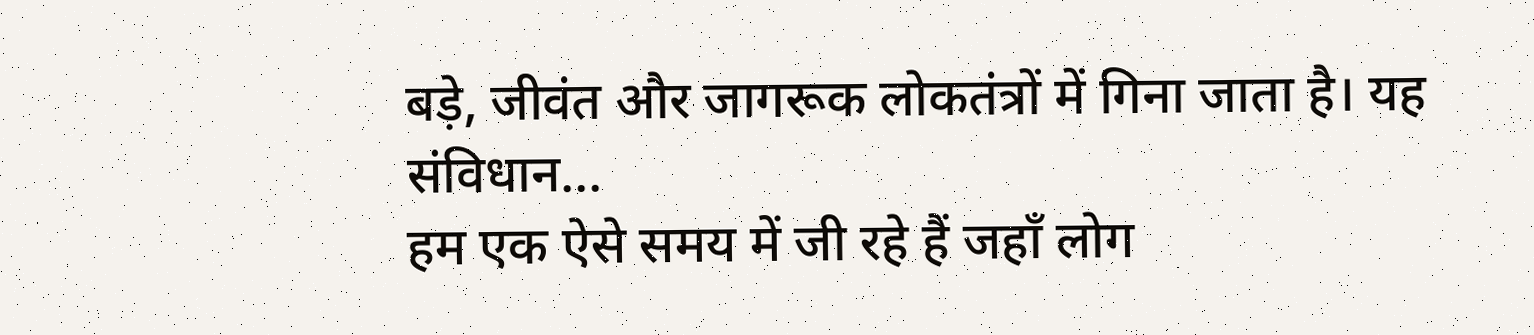बड़े, जीवंत और जागरूक लोकतंत्रों में गिना जाता है। यह संविधान...
हम एक ऐसे समय में जी रहे हैं जहाँ लोग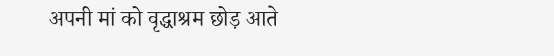अपनी मां को वृद्धाश्रम छोड़ आते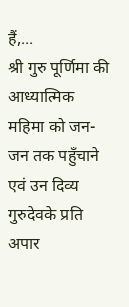हैं,...
श्री गुरु पूर्णिमा की आध्यात्मिक महिमा को जन-जन तक पहुँचाने एवं उन दिव्य गुरुदेवके प्रति अपार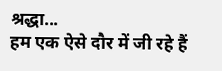श्रद्धा...
हम एक ऐसे दौर में जी रहे हैं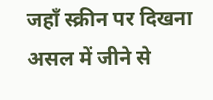जहाँ स्क्रीन पर दिखना असल में जीने से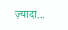ज़्यादा...